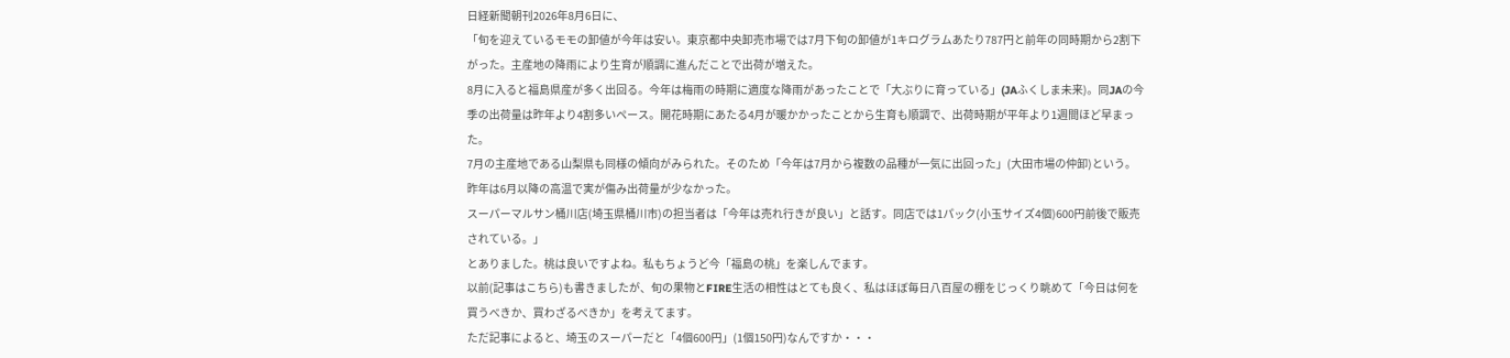日経新聞朝刊2026年8月6日に、
「旬を迎えているモモの卸値が今年は安い。東京都中央卸売市場では7月下旬の卸値が1キログラムあたり787円と前年の同時期から2割下がった。主産地の降雨により生育が順調に進んだことで出荷が増えた。
8月に入ると福島県産が多く出回る。今年は梅雨の時期に適度な降雨があったことで「大ぶりに育っている」(JAふくしま未来)。同JAの今季の出荷量は昨年より4割多いペース。開花時期にあたる4月が暖かかったことから生育も順調で、出荷時期が平年より1週間ほど早まった。
7月の主産地である山梨県も同様の傾向がみられた。そのため「今年は7月から複数の品種が一気に出回った」(大田市場の仲卸)という。昨年は6月以降の高温で実が傷み出荷量が少なかった。
スーパーマルサン桶川店(埼玉県桶川市)の担当者は「今年は売れ行きが良い」と話す。同店では1パック(小玉サイズ4個)600円前後で販売されている。」
とありました。桃は良いですよね。私もちょうど今「福島の桃」を楽しんでます。
以前(記事はこちら)も書きましたが、旬の果物とFIRE生活の相性はとても良く、私はほぼ毎日八百屋の棚をじっくり眺めて「今日は何を買うべきか、買わざるべきか」を考えてます。
ただ記事によると、埼玉のスーパーだと「4個600円」(1個150円)なんですか・・・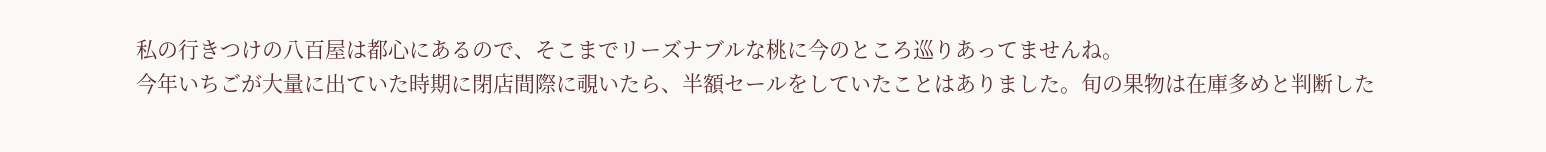私の行きつけの八百屋は都心にあるので、そこまでリーズナブルな桃に今のところ巡りあってませんね。
今年いちごが大量に出ていた時期に閉店間際に覗いたら、半額セールをしていたことはありました。旬の果物は在庫多めと判断した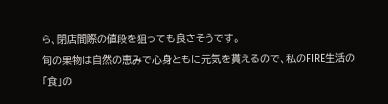ら、閉店間際の値段を狙っても良さそうです。
旬の果物は自然の恵みで心身ともに元気を貰えるので、私のFIRE生活の「食」の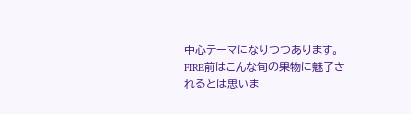中心テーマになりつつあります。FIRE前はこんな旬の果物に魅了されるとは思いま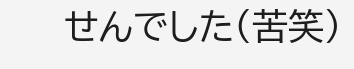せんでした(苦笑)